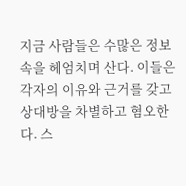지금 사람들은 수많은 정보 속을 헤엄치며 산다. 이들은 각자의 이유와 근거를 갖고 상대방을 차별하고 혐오한다. 스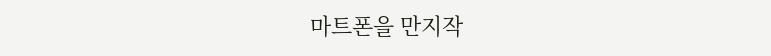마트폰을 만지작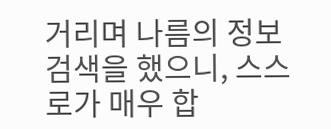거리며 나름의 정보 검색을 했으니, 스스로가 매우 합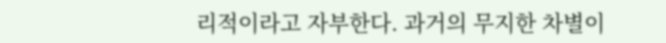리적이라고 자부한다. 과거의 무지한 차별이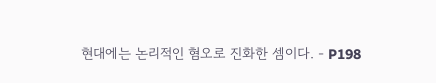현대에는 논리적인 혐오로 진화한 셈이다. - P198